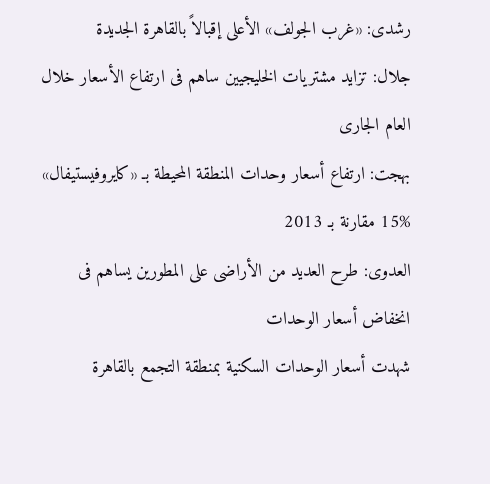رشدى: «غرب الجولف» الأعلى إقبالاً بالقاهرة الجديدة
جلال: تزايد مشتريات الخليجيين ساهم فى ارتفاع الأسعار خلال العام الجارى
بهجت: ارتفاع أسعار وحدات المنطقة المحيطة بـ «كايروفيستيفال» %15 مقارنة بـ 2013
العدوى: طرح العديد من الأراضى على المطورين يساهم فى انخفاض أسعار الوحدات
شهدت أسعار الوحدات السكنية بمنطقة التجمع بالقاهرة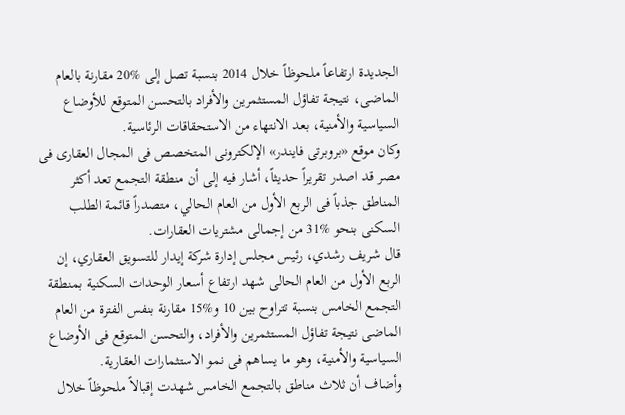الجديدة ارتفاعاً ملحوظاً خلال 2014 بنسبة تصل إلى %20 مقارنة بالعام الماضى، نتيجة تفاؤل المستثمرين والأفراد بالتحسن المتوقع للأوضاع السياسية والأمنية، بعد الانتهاء من الاستحقاقات الرئاسية.
وكان موقع «بروبرتى فايندر» الإلكترونى المتخصص فى المجال العقارى فى مصر قد اصدر تقريراً حديثاً، أشار فيه إلى أن منطقة التجمع تعد أكثر المناطق جذباً فى الربع الأول من العام الحالي، متصدراً قائمة الطلب السكنى بنحو %31 من إجمالى مشتريات العقارات.
قال شريف رشدي، رئيس مجلس إدارة شركة إيدار للتسويق العقاري، إن الربع الأول من العام الحالى شهد ارتفاع أسعار الوحدات السكنية بمنطقة التجمع الخامس بنسبة تتراوح بين 10 و%15 مقارنة بنفس الفترة من العام الماضى نتيجة تفاؤل المستثمرين والأفراد، والتحسن المتوقع فى الأوضاع السياسية والأمنية، وهو ما يساهم فى نمو الاستثمارات العقارية.
وأضاف أن ثلاث مناطق بالتجمع الخامس شهدت إقبالاً ملحوظاً خلال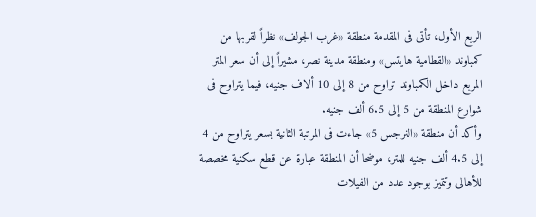الربع الأول، تأتى فى المقدمة منطقة «غرب الجولف» نظراً لقربها من كمباوند «القطامية هايتس» ومنطقة مدينة نصر، مشيراً إلى أن سعر المتر المربع داخل الكمباوند تراوح من 8 إلى 10 ألاف جنيه، فيما يتراوح فى شوارع المنطقة من 5 إلى 6.5 ألف جنيه.
وأكد أن منطقة «النرجس 5» جاءت فى المرتبة الثانية بسعر يتراوح من 4 إلى 4.5 ألف جنيه للمتر، موضحا أن المنطقة عبارة عن قطع سكنية مخصصة للأهالى وتتميز بوجود عدد من الفيلات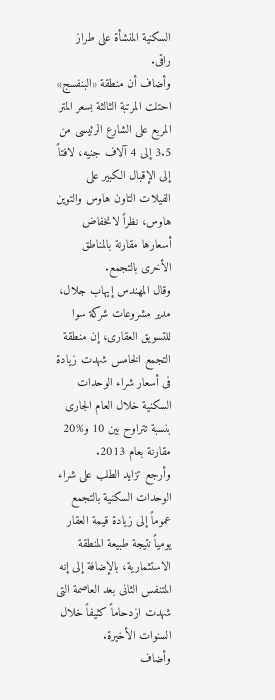السكنية المنشأة على طراز راقى.
وأضاف أن منطقة «البنفسج» احتلت المرتبة الثالثة بسعر المتر المربع على الشارع الرئيسى من 3.5 إلى 4 آلاف جنيه، لافتاً إلى الإقبال الكبير على الفيلات التاون هاوس والتوين هاوس، نظراً لانخفاض أسعارها مقارنة بالمناطق الأخرى بالتجمع.
وقال المهندس إيهاب جلال، مدير مشروعات شركة سوا للتسويق العقارى، إن منطقة التجمع الخامس شهدت زيادة فى أسعار شراء الوحدات السكنية خلال العام الجارى بنسبة تتراوح بين 10 و%20 مقارنة بعام 2013.
وأرجع تزايد الطلب على شراء الوحدات السكنية بالتجمع عموماً إلى زيادة قيمة العقار يومياً نتيجة طبيعة المنطقة الاستثمارية، بالإضافة إلى إنه المتنفس الثانى بعد العاصمة التى شهدت ازدحاماً كثيفاً خلال السنوات الأخيرة.
وأضاف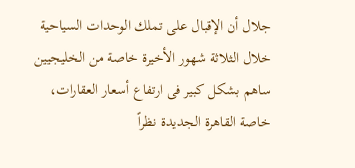جلال أن الإقبال على تملك الوحدات السياحية خلال الثلاثة شهور الأخيرة خاصة من الخليجيين ساهم بشكل كبير فى ارتفاع أسعار العقارات، خاصة القاهرة الجديدة نظراً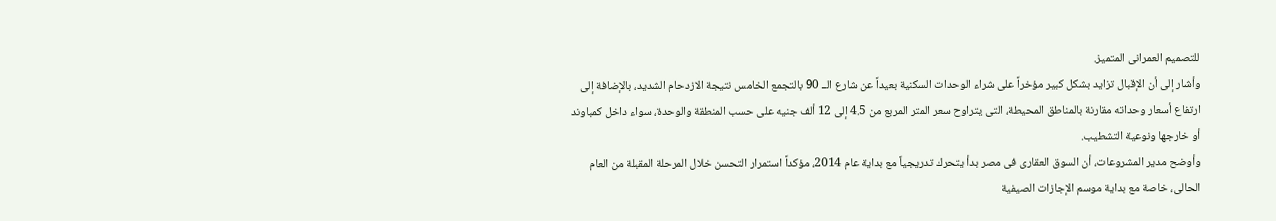للتصميم العمرانى المتميز.
وأشار إلى أن الإقبال تزايد بشكل كبير مؤخراً على شراء الوحدات السكنية بعيداً عن شارع الــ 90 بالتجمع الخامس نتيجة الازدحام الشديد، بالإضافة إلى ارتفاع أسعار وحداته مقارنة بالمناطق المحيطة، التى يتراوح سعر المتر المربع من 4.5 إلى 12 ألف جنيه على حسب المنطقة والوحدة، سواء داخل كمباوند أو خارجها ونوعية التشطيب.
وأوضح مدير المشروعات، أن السوق العقارى فى مصر بدأ يتحرك تدريجياً مع بداية عام 2014، مؤكداً استمرار التحسن خلال المرحلة المقبلة من العام الحالى، خاصة مع بداية موسم الإجازات الصيفية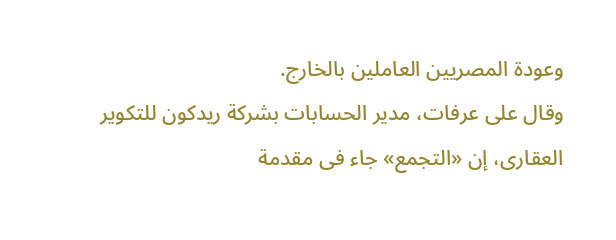وعودة المصريين العاملين بالخارج.
وقال على عرفات، مدير الحسابات بشركة ريدكون للتكوير العقارى، إن «التجمع» جاء فى مقدمة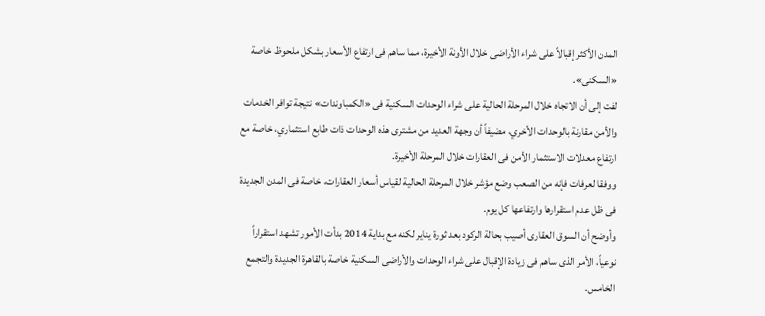المدن الأكثر إقبالاً على شراء الأراضى خلال الأونة الأخيرة، مما ساهم فى ارتفاع الأسعار بشكل ملحوظ خاصة «السكنى».
لفت إلى أن الاتجاه خلال المرحلة الحالية على شراء الوحدات السكنية فى «الكمباوندات» نتيجة توافر الخدمات والأمن مقارنة بالوحدات الأخري، مضيفاً أن وجهة العديد من مشترى هذه الوحدات ذات طابع استثماري، خاصة مع ارتفاع معدلات الاستثمار الأمن فى العقارات خلال المرحلة الأخيرة.
ووفقا لعرفات فإنه من الصعب وضع مؤشر خلال المرحلة الحالية لقياس أسعار العقارات، خاصة فى المدن الجديدة فى ظل عدم استقرارها وارتفاعها كل يوم.
وأوضح أن السوق العقارى أصيب بحالة الركود بعد ثورة يناير لكنه مع بداية 2014 بدأت الأمور تشهد استقراراً نوعياً، الأمر الذى ساهم فى زيادة الإقبال على شراء الوحدات والأراضى السكنية خاصة بالقاهرة الجديدة والتجمع الخامس.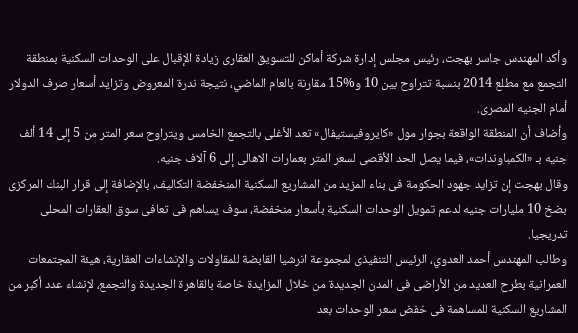وأكد المهندس جاسر بهجت، رئيس مجلس إدارة شركة أماكن للتسويق العقارى زيادة الإقبال على الوحدات السكنية بمنطقة التجمع مع مطلع 2014 بنسبة تتراوح بين 10 و%15 مقارنة بالعام الماضي، نتيجة ندرة المعروض وتزايد أسعار صرف الدولار أمام الجنيه المصرى.
وأضاف أن المنطقة الواقعة بجوار مول «كايروفيستيفال» تعد الأغلى بالتجمع الخامس ويتراوح سعر المتر من 5 إلى 14 ألف جنيه بـ «الكمباوندات»، فيما يصل الحد الأقصى لسعر المتر بعمارات الاهالى إلى 6 آلاف جنيه.
وقال بهجت إن تزايد جهود الحكومة فى بناء المزيد من المشاريع السكنية المنخفضة التكاليف، بالإضافة إلى قرار البنك المركزى بضخ 10 مليارات جنيه لدعم تمويل الوحدات السكنية بأسعار منخفضة، سوف يساهم فى تعافى سوق العقارات المحلى تدريجيا.
وطالب المهندس أحمد العدوي، الرئيس التنفيذى لمجموعة انرشيا القابضة للمقاولات والإنشاءات العقارية، هيئة المجتمعات العمرانية بطرح العديد من الأراضى فى المدن الجديدة من خلال المزايدة خاصة بالقاهرة الجديدة والتجمع، لإنشاء عدد أكبر من المشاريع السكنية للمساهمة فى خفض سعر الوحدات بعد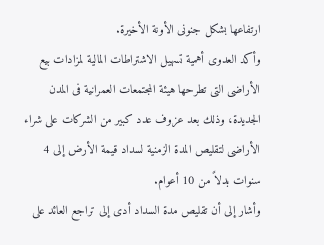ارتفاعها بشكل جنونى الأونة الأخيرة.
وأكد العدوى أهمية تسهيل الاشتراطات المالية لمزادات بيع الأراضى التى تطرحها هيئة المجتمعات العمرانية فى المدن الجديدة، وذلك بعد عزوف عدد كبير من الشركات على شراء الأراضى لتقليص المدة الزمنية لسداد قيمة الأرض إلى 4 سنوات بدلاً من 10 أعوام.
وأشار إلى أن تقليص مدة السداد أدى إلى تراجع العائد على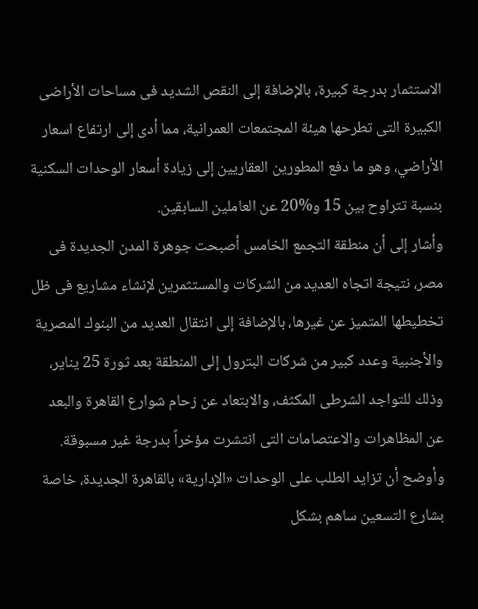الاستثمار بدرجة كبيرة، بالإضافة إلى النقص الشديد فى مساحات الأراضى الكبيرة التى تطرحها هيئة المجتمعات العمرانية، مما أدى إلى ارتفاع اسعار الأراضي، وهو ما دفع المطورين العقاريين إلى زيادة أسعار الوحدات السكنية بنسبة تتراوح بين 15 و%20 عن العاملين السابقين.
وأشار إلى أن منطقة التجمع الخامس أصبحت جوهرة المدن الجديدة فى مصر، نتيجة اتجاه العديد من الشركات والمستثمرين لإنشاء مشاريع فى ظل تخطيطها المتميز عن غيرها، بالإضافة إلى انتقال العديد من البنوك المصرية والأجنبية وعدد كبير من شركات البترول إلى المنطقة بعد ثورة 25 يناير، وذلك للتواجد الشرطى المكثف، والابتعاد عن زحام شوارع القاهرة والبعد عن المظاهرات والاعتصامات التى انتشرت مؤخراً بدرجة غير مسبوقة.
وأوضح أن تزايد الطلب على الوحدات «الإدارية» بالقاهرة الجديدة، خاصة بشارع التسعين ساهم بشكل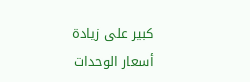كبير على زيادة أسعار الوحدات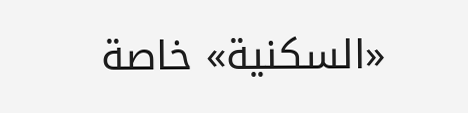«السكنية» خاصة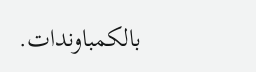بالكمباوندات.